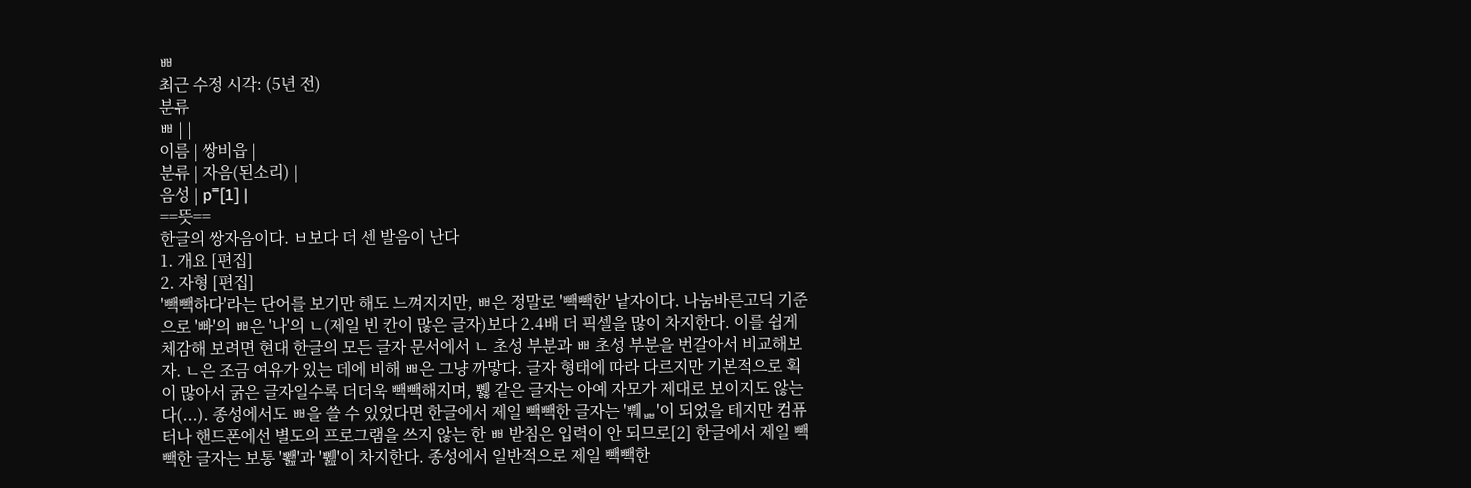ㅃ
최근 수정 시각: (5년 전)
분류
ㅃ | |
이름 | 쌍비읍 |
분류 | 자음(된소리) |
음성 | p˭[1] |
==뜻==
한글의 쌍자음이다. ㅂ보다 더 센 발음이 난다
1. 개요 [편집]
2. 자형 [편집]
'빽빽하다'라는 단어를 보기만 해도 느껴지지만, ㅃ은 정말로 '빽빽한' 낱자이다. 나눔바른고딕 기준으로 '빠'의 ㅃ은 '나'의 ㄴ(제일 빈 칸이 많은 글자)보다 2.4배 더 픽셀을 많이 차지한다. 이를 쉽게 체감해 보려면 현대 한글의 모든 글자 문서에서 ㄴ 초성 부분과 ㅃ 초성 부분을 번갈아서 비교해보자. ㄴ은 조금 여유가 있는 데에 비해 ㅃ은 그냥 까맣다. 글자 형태에 따라 다르지만 기본적으로 획이 많아서 굵은 글자일수록 더더욱 빽빽해지며, 쀓 같은 글자는 아예 자모가 제대로 보이지도 않는다(...). 종성에서도 ㅃ을 쓸 수 있었다면 한글에서 제일 빽빽한 글자는 '쀄ퟦ'이 되었을 테지만 컴퓨터나 핸드폰에선 별도의 프로그램을 쓰지 않는 한 ㅃ 받침은 입력이 안 되므로[2] 한글에서 제일 빽빽한 글자는 보통 '뾆'과 '쀒'이 차지한다. 종성에서 일반적으로 제일 빽빽한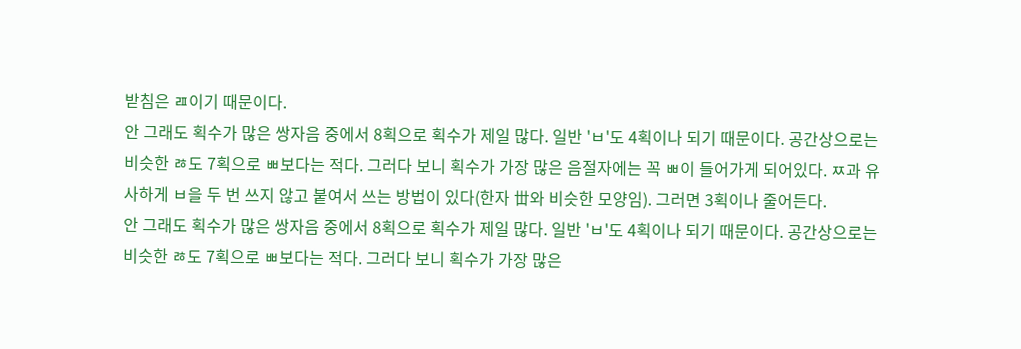받침은 ㄿ이기 때문이다.
안 그래도 획수가 많은 쌍자음 중에서 8획으로 획수가 제일 많다. 일반 'ㅂ'도 4획이나 되기 때문이다. 공간상으로는 비슷한 ㅀ도 7획으로 ㅃ보다는 적다. 그러다 보니 획수가 가장 많은 음절자에는 꼭 ㅃ이 들어가게 되어있다. ㅉ과 유사하게 ㅂ을 두 번 쓰지 않고 붙여서 쓰는 방법이 있다(한자 丗와 비슷한 모양임). 그러면 3획이나 줄어든다.
안 그래도 획수가 많은 쌍자음 중에서 8획으로 획수가 제일 많다. 일반 'ㅂ'도 4획이나 되기 때문이다. 공간상으로는 비슷한 ㅀ도 7획으로 ㅃ보다는 적다. 그러다 보니 획수가 가장 많은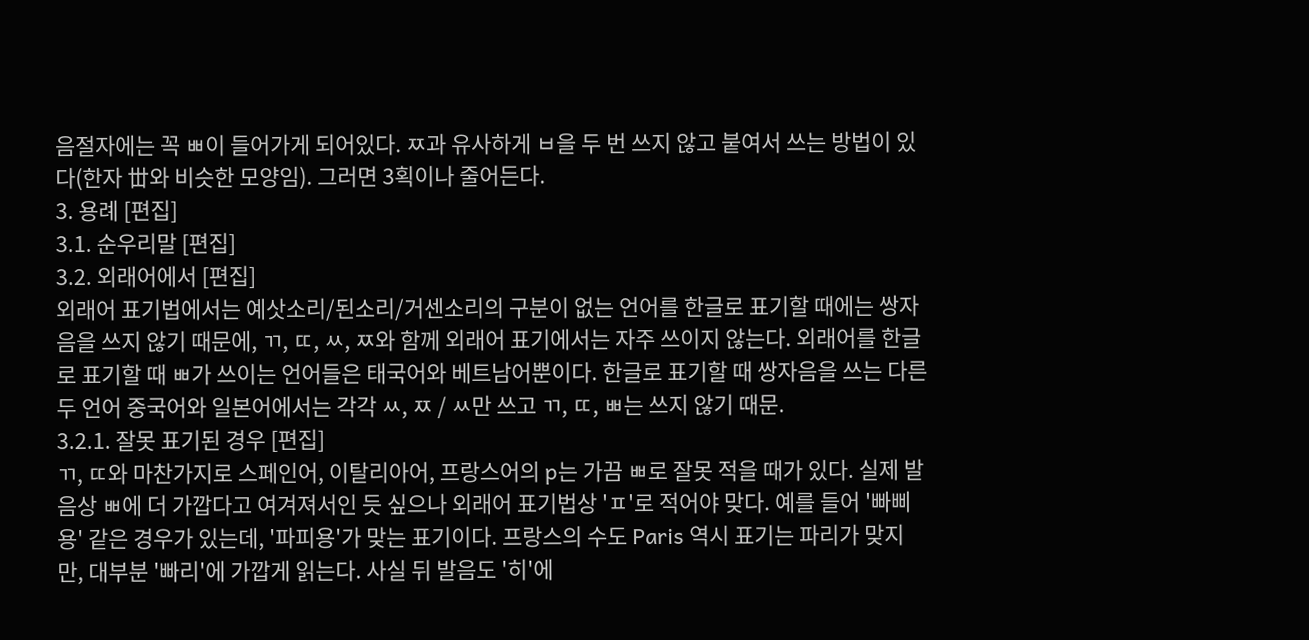음절자에는 꼭 ㅃ이 들어가게 되어있다. ㅉ과 유사하게 ㅂ을 두 번 쓰지 않고 붙여서 쓰는 방법이 있다(한자 丗와 비슷한 모양임). 그러면 3획이나 줄어든다.
3. 용례 [편집]
3.1. 순우리말 [편집]
3.2. 외래어에서 [편집]
외래어 표기법에서는 예삿소리/된소리/거센소리의 구분이 없는 언어를 한글로 표기할 때에는 쌍자음을 쓰지 않기 때문에, ㄲ, ㄸ, ㅆ, ㅉ와 함께 외래어 표기에서는 자주 쓰이지 않는다. 외래어를 한글로 표기할 때 ㅃ가 쓰이는 언어들은 태국어와 베트남어뿐이다. 한글로 표기할 때 쌍자음을 쓰는 다른 두 언어 중국어와 일본어에서는 각각 ㅆ, ㅉ / ㅆ만 쓰고 ㄲ, ㄸ, ㅃ는 쓰지 않기 때문.
3.2.1. 잘못 표기된 경우 [편집]
ㄲ, ㄸ와 마찬가지로 스페인어, 이탈리아어, 프랑스어의 p는 가끔 ㅃ로 잘못 적을 때가 있다. 실제 발음상 ㅃ에 더 가깝다고 여겨져서인 듯 싶으나 외래어 표기법상 'ㅍ'로 적어야 맞다. 예를 들어 '빠삐용' 같은 경우가 있는데, '파피용'가 맞는 표기이다. 프랑스의 수도 Paris 역시 표기는 파리가 맞지만, 대부분 '빠리'에 가깝게 읽는다. 사실 뒤 발음도 '히'에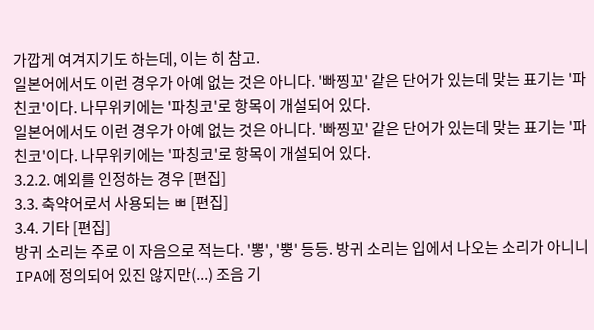가깝게 여겨지기도 하는데, 이는 히 참고.
일본어에서도 이런 경우가 아예 없는 것은 아니다. '빠찡꼬' 같은 단어가 있는데 맞는 표기는 '파친코'이다. 나무위키에는 '파칭코'로 항목이 개설되어 있다.
일본어에서도 이런 경우가 아예 없는 것은 아니다. '빠찡꼬' 같은 단어가 있는데 맞는 표기는 '파친코'이다. 나무위키에는 '파칭코'로 항목이 개설되어 있다.
3.2.2. 예외를 인정하는 경우 [편집]
3.3. 축약어로서 사용되는 ㅃ [편집]
3.4. 기타 [편집]
방귀 소리는 주로 이 자음으로 적는다. '뽕', '뿡' 등등. 방귀 소리는 입에서 나오는 소리가 아니니 IPA에 정의되어 있진 않지만(...) 조음 기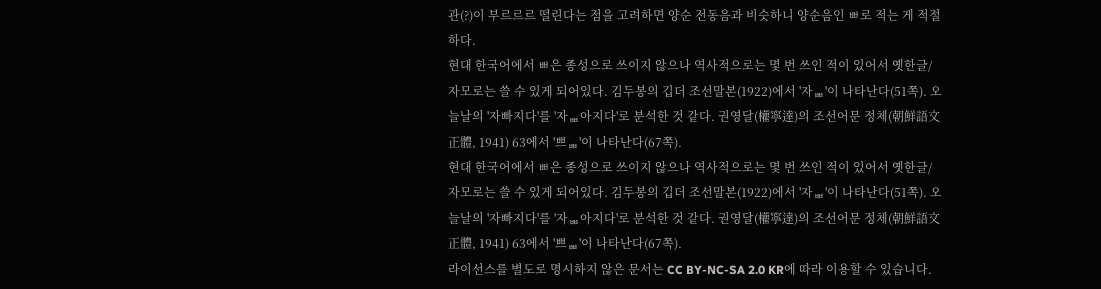관(?)이 부르르르 떨린다는 점을 고려하면 양순 전동음과 비슷하니 양순음인 ㅃ로 적는 게 적절하다.
현대 한국어에서 ㅃ은 종성으로 쓰이지 않으나 역사적으로는 몇 번 쓰인 적이 있어서 옛한글/자모로는 쓸 수 있게 되어있다. 김두봉의 깁더 조선말본(1922)에서 '자ퟦ'이 나타난다(51쪽). 오늘날의 '자빠지다'를 '자ퟦ아지다'로 분석한 것 같다. 권영달(權寧達)의 조선어문 정체(朝鮮語文正體, 1941) 63에서 '쁘ퟦ'이 나타난다(67쪽).
현대 한국어에서 ㅃ은 종성으로 쓰이지 않으나 역사적으로는 몇 번 쓰인 적이 있어서 옛한글/자모로는 쓸 수 있게 되어있다. 김두봉의 깁더 조선말본(1922)에서 '자ퟦ'이 나타난다(51쪽). 오늘날의 '자빠지다'를 '자ퟦ아지다'로 분석한 것 같다. 권영달(權寧達)의 조선어문 정체(朝鮮語文正體, 1941) 63에서 '쁘ퟦ'이 나타난다(67쪽).
라이선스를 별도로 명시하지 않은 문서는 CC BY-NC-SA 2.0 KR에 따라 이용할 수 있습니다.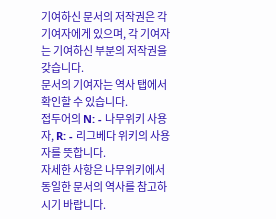기여하신 문서의 저작권은 각 기여자에게 있으며, 각 기여자는 기여하신 부분의 저작권을 갖습니다.
문서의 기여자는 역사 탭에서 확인할 수 있습니다.
접두어의 N: - 나무위키 사용자, R: - 리그베다 위키의 사용자를 뜻합니다.
자세한 사항은 나무위키에서 동일한 문서의 역사를 참고하시기 바랍니다.